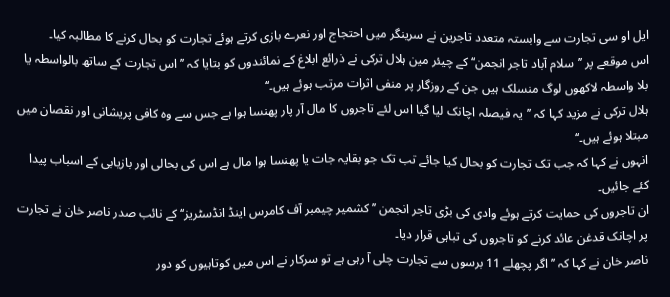ایل او سی تجارت سے وابستہ متعدد تاجرین نے سرینگر میں احتجاج اور نعرے بازی کرتے ہوئے تجارت کو بحال کرنے کا مطالبہ کیا۔
اس موقعے پر ’’سلام آباد تاجر انجمن‘‘ کے چیئر مین ہلال ترکی نے ذرائع ابلاغ کے نمائندوں کو بتایا کہ ’’اس تجارت کے ساتھ بالواسطہ یا بلا واسطہ لاکھوں لوگ منسلک ہیں جن کے روزگار پر منفی اثرات مرتب ہوئے ہیں۔‘‘
ہلال ترکی نے مزید کہا کہ ’’یہ فیصلہ اچانک لیا گیا اس لئے تاجروں کا مال آر پار پھنسا ہوا ہے جس سے وہ کافی پریشانی اور نقصان میں مبتلا ہوئے ہیں۔‘‘
انہوں نے کہا کہ جب تک تجارت کو بحال کیا جائے تب تک جو بقایہ جات یا پھنسا ہوا مال ہے اس کی بحالی اور بازیابی کے اسباب پیدا کئے جائیں۔
ان تاجروں کی حمایت کرتے ہوئے وادی کی بڑی تاجر انجمن ’’کشمیر چیمبر آف کامرس اینڈ انڈسٹریز‘‘ کے نائب صدر ناصر خان نے تجارت پر اچانک قدغن عائد کرنے کو تاجروں کی تباہی قرار دیا۔
ناصر خان نے کہا کہ ’’اگر پچھلے 11 برسوں سے تجارت چلی آ رہی ہے تو سرکار نے اس میں کوتاہیوں کو دور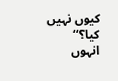کیوں نہیں کیا؟‘‘
انہوں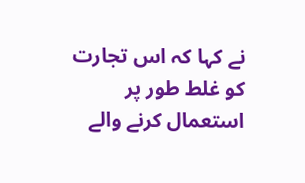نے کہا کہ اس تجارت کو غلط طور پر استعمال کرنے والے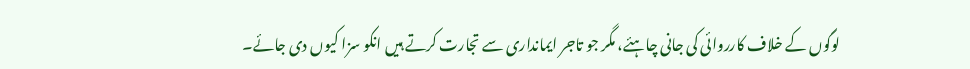لوگوں کے خلاف کارروائی کی جانی چاہئے، مگر جو تاجر ایمانداری سے تجارت کرتے ہیں انکو سزا کیوں دی جائے۔